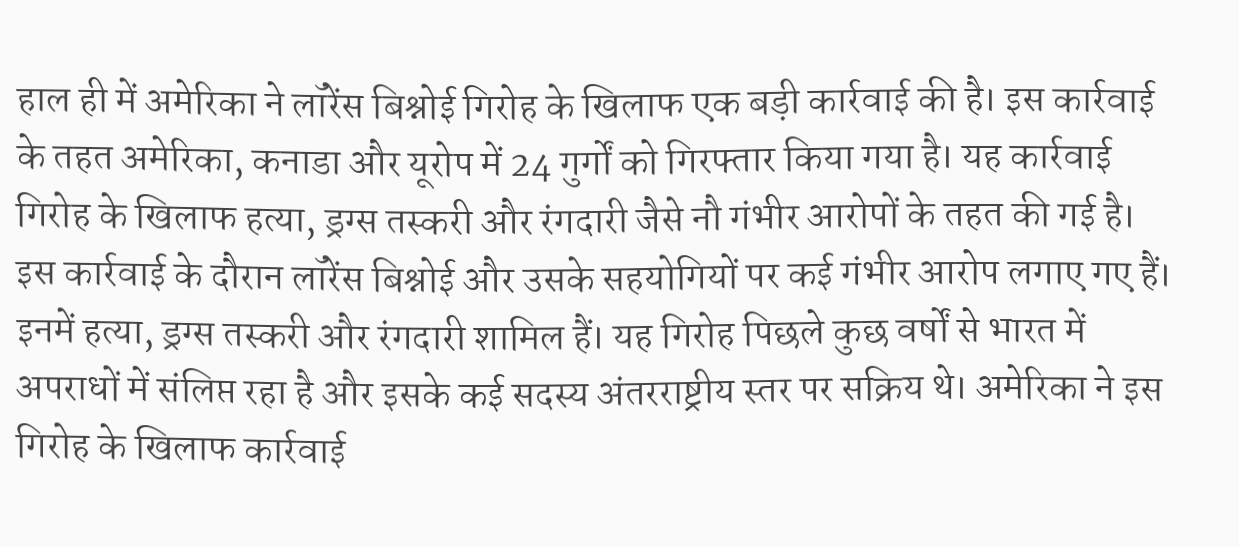हाल ही में अमेरिका ने लॉरेंस बिश्नोई गिरोह के खिलाफ एक बड़ी कार्रवाई की है। इस कार्रवाई के तहत अमेरिका, कनाडा और यूरोप में 24 गुर्गों को गिरफ्तार किया गया है। यह कार्रवाई गिरोह के खिलाफ हत्या, ड्रग्स तस्करी और रंगदारी जैसे नौ गंभीर आरोपों के तहत की गई है।
इस कार्रवाई के दौरान लॉरेंस बिश्नोई और उसके सहयोगियों पर कई गंभीर आरोप लगाए गए हैं। इनमें हत्या, ड्रग्स तस्करी और रंगदारी शामिल हैं। यह गिरोह पिछले कुछ वर्षों से भारत में अपराधों में संलिप्त रहा है और इसके कई सदस्य अंतरराष्ट्रीय स्तर पर सक्रिय थे। अमेरिका ने इस गिरोह के खिलाफ कार्रवाई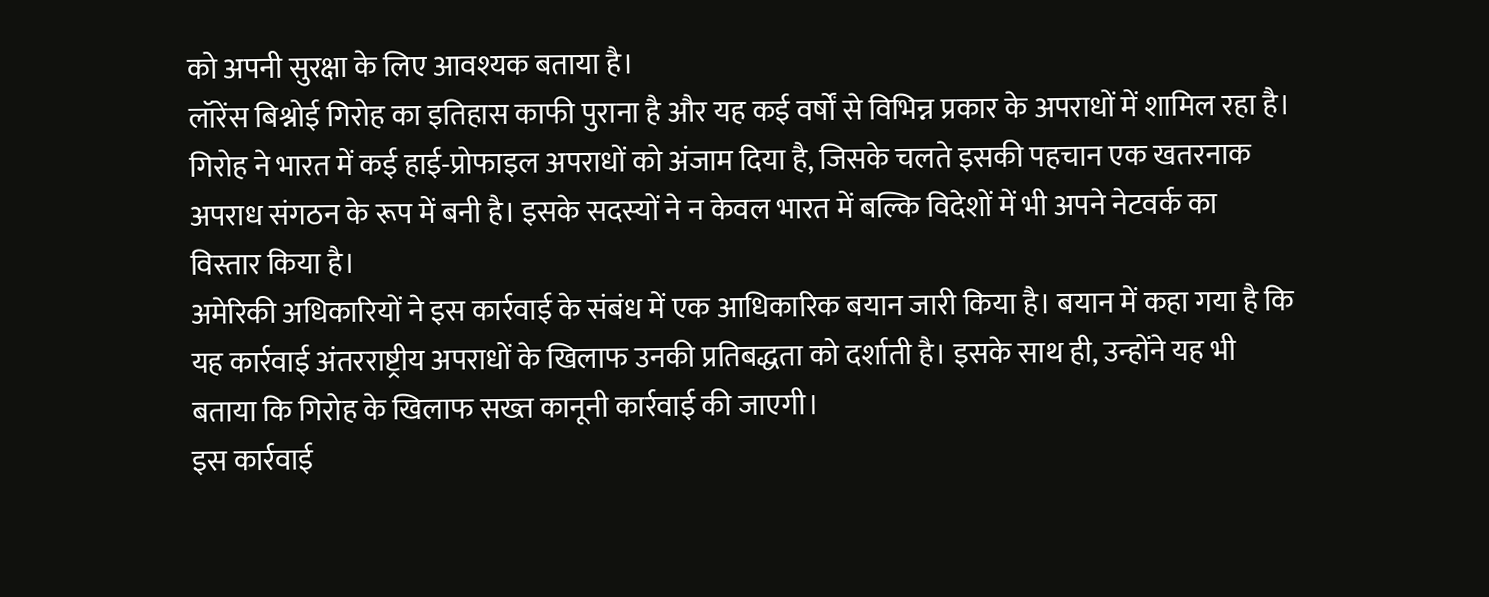को अपनी सुरक्षा के लिए आवश्यक बताया है।
लॉरेंस बिश्नोई गिरोह का इतिहास काफी पुराना है और यह कई वर्षों से विभिन्न प्रकार के अपराधों में शामिल रहा है। गिरोह ने भारत में कई हाई-प्रोफाइल अपराधों को अंजाम दिया है, जिसके चलते इसकी पहचान एक खतरनाक अपराध संगठन के रूप में बनी है। इसके सदस्यों ने न केवल भारत में बल्कि विदेशों में भी अपने नेटवर्क का विस्तार किया है।
अमेरिकी अधिकारियों ने इस कार्रवाई के संबंध में एक आधिकारिक बयान जारी किया है। बयान में कहा गया है कि यह कार्रवाई अंतरराष्ट्रीय अपराधों के खिलाफ उनकी प्रतिबद्धता को दर्शाती है। इसके साथ ही, उन्होंने यह भी बताया कि गिरोह के खिलाफ सख्त कानूनी कार्रवाई की जाएगी।
इस कार्रवाई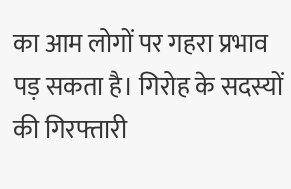का आम लोगों पर गहरा प्रभाव पड़ सकता है। गिरोह के सदस्यों की गिरफ्तारी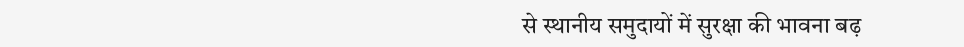से स्थानीय समुदायों में सुरक्षा की भावना बढ़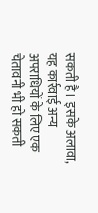सकती है। इसके अलावा, यह कार्रवाई अन्य अपराधियों के लिए एक चेतावनी भी हो सकती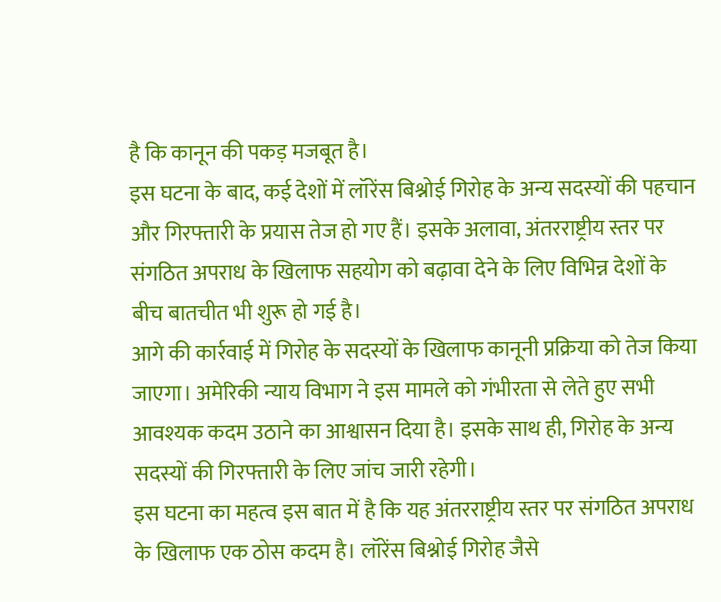है कि कानून की पकड़ मजबूत है।
इस घटना के बाद, कई देशों में लॉरेंस बिश्नोई गिरोह के अन्य सदस्यों की पहचान और गिरफ्तारी के प्रयास तेज हो गए हैं। इसके अलावा, अंतरराष्ट्रीय स्तर पर संगठित अपराध के खिलाफ सहयोग को बढ़ावा देने के लिए विभिन्न देशों के बीच बातचीत भी शुरू हो गई है।
आगे की कार्रवाई में गिरोह के सदस्यों के खिलाफ कानूनी प्रक्रिया को तेज किया जाएगा। अमेरिकी न्याय विभाग ने इस मामले को गंभीरता से लेते हुए सभी आवश्यक कदम उठाने का आश्वासन दिया है। इसके साथ ही, गिरोह के अन्य सदस्यों की गिरफ्तारी के लिए जांच जारी रहेगी।
इस घटना का महत्व इस बात में है कि यह अंतरराष्ट्रीय स्तर पर संगठित अपराध के खिलाफ एक ठोस कदम है। लॉरेंस बिश्नोई गिरोह जैसे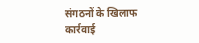संगठनों के खिलाफ कार्रवाई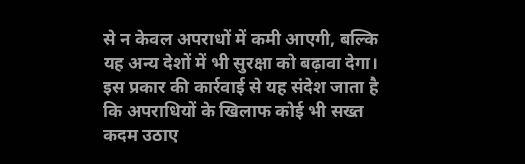से न केवल अपराधों में कमी आएगी, बल्कि यह अन्य देशों में भी सुरक्षा को बढ़ावा देगा। इस प्रकार की कार्रवाई से यह संदेश जाता है कि अपराधियों के खिलाफ कोई भी सख्त कदम उठाए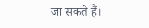जा सकते हैं।